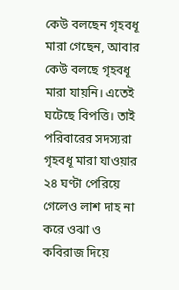কেউ বলছেন গৃহবধূ মারা গেছেন, আবার কেউ বলছে গৃহবধূ মারা যায়নি। এতেই ঘটেছে বিপত্তি। তাই পরিবারের সদস্যরা গৃহবধূ মারা যাওয়ার ২৪ ঘণ্টা পেরিয়ে গেলেও লাশ দাহ না করে ওঝা ও কবিরাজ দিয়ে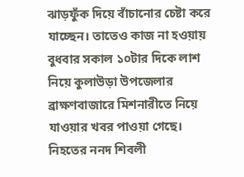ঝাড়ফুঁক দিয়ে বাঁচানোর চেষ্টা করে যাচ্ছেন। তাতেও কাজ না হওয়ায় বুধবার সকাল ১০টার দিকে লাশ নিয়ে কুলাউড়া উপজেলার ব্রাক্ষণবাজারে মিশনারীতে নিয়ে যাওয়ার খবর পাওয়া গেছে।
নিহতের ননদ শিবলী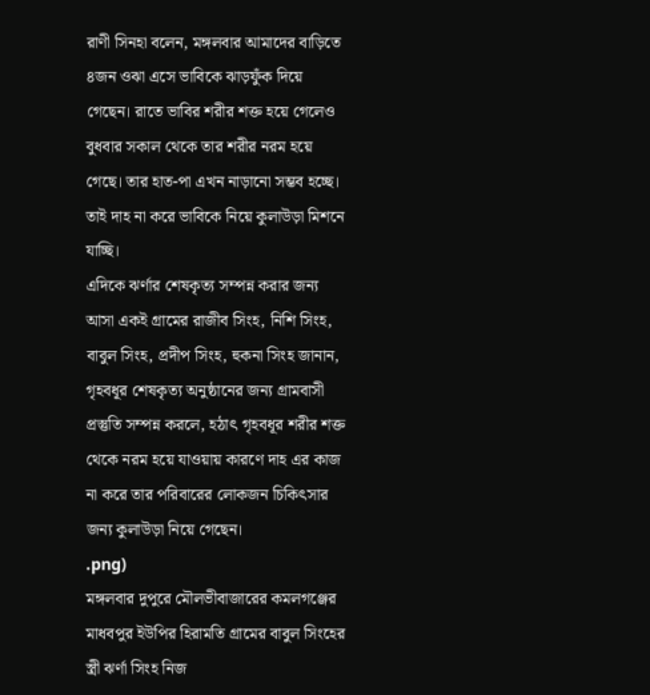রাণী সিনহা বলেন, মঙ্গলবার আমাদের বাড়িতে ৪জন ওঝা এসে ভাবিকে ঝাড়ফুঁক দিয়ে গেছেন। রাতে ভাবির শরীর শক্ত হয়ে গেলেও বুধবার সকাল থেকে তার শরীর নরম হয়ে গেছে। তার হাত-পা এখন নাড়ানো সম্ভব হচ্ছে। তাই দাহ না করে ভাবিকে নিয়ে কুলাউড়া মিশনে যাচ্ছি।
এদিকে ঝর্ণার শেষকৃত্য সম্পন্ন করার জন্য আসা একই গ্রামের রাজীব সিংহ, নিশি সিংহ, বাবুল সিংহ, প্রদীপ সিংহ, হুকনা সিংহ জানান, গৃহবধূর শেষকৃত্য অনুষ্ঠানের জন্য গ্রামবাসী প্রস্তুতি সম্পন্ন করলে, হঠাৎ গৃহবধূর শরীর শক্ত থেকে নরম হয়ে যাওয়ায় কারণে দাহ এর কাজ না করে তার পরিবারের লোকজন চিকিৎসার জন্য কুলাউড়া নিয়ে গেছেন।
.png)
মঙ্গলবার দুপুরে মৌলভীবাজারের কমলগঞ্জের মাধবপুর ইউপির হিরামতি গ্রামের বাবুল সিংহের স্ত্রী ঝর্ণা সিংহ নিজ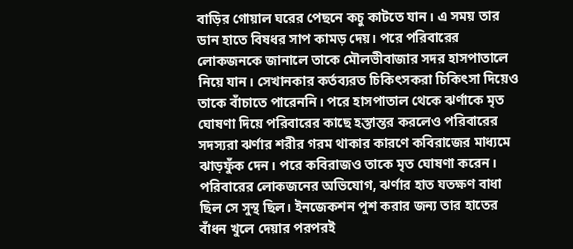বাড়ির গোয়াল ঘরের পেছনে কচু কাটতে যান। এ সময় তার ডান হাতে বিষধর সাপ কামড় দেয়। পরে পরিবারের লোকজনকে জানালে তাকে মৌলভীবাজার সদর হাসপাতালে নিয়ে যান। সেখানকার কর্তব্যরত চিকিৎসকরা চিকিৎসা দিয়েও তাকে বাঁচাতে পারেননি। পরে হাসপাতাল থেকে ঝর্ণাকে মৃত ঘোষণা দিয়ে পরিবারের কাছে হস্তান্তর করলেও পরিবারের সদস্যরা ঝর্ণার শরীর গরম থাকার কারণে কবিরাজের মাধ্যমে ঝাড়ফুঁক দেন। পরে কবিরাজও তাকে মৃত ঘোষণা করেন।
পরিবারের লোকজনের অভিযোগ, ঝর্ণার হাত যতক্ষণ বাধা ছিল সে সুস্থ ছিল। ইনজেকশন পুশ করার জন্য তার হাতের বাঁধন খুলে দেয়ার পরপরই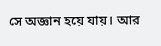সে অজ্ঞান হয়ে যায়। আর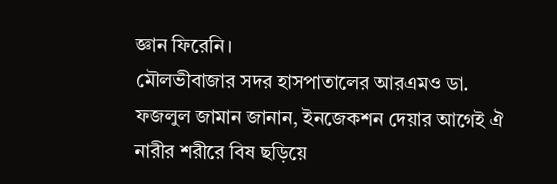জ্ঞান ফিরেনি।
মৌলভীবাজার সদর হাসপাতালের আরএমও ডা. ফজলুল জামান জানান, ইনজেকশন দেয়ার আগেই ঐ নারীর শরীরে বিষ ছড়িয়ে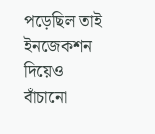পড়েছিল তাই ইনজেকশন দিয়েও বাঁচানো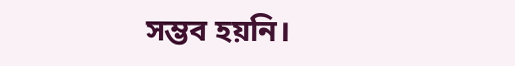সম্ভব হয়নি।